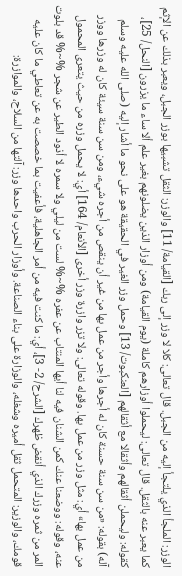الوزر: الملجأ الذي يلتجأ إليه من الجبل. قال تعالى: كلا لا وزر إلى ربك [القيامة/ 11] والوزر: الثقل تشبيها بوزر الجبل، ويعبر بذلك عن الإثم كما يعبر عنه بالثقل. قال تعالى: ليحملوا أوزارهم كاملة (يوم القيامة) ومن أوزار الذين يضلونهم بغير علم ألا ساء ما يزرون [النحل/ 25]، كقوله: وليحملن أثقالهم وأثقالا مع أثقالهم [العنكبوت/ 13] وحمل وزر الغير في الحقيقة هو على نحو ما أشار إليه (صلى الله عليه وسلم آله) بقوله: «من سن سنة حسنة كان له أجرها وأجر من عمل بها من غير أن ينقص من أجره شيء، ومن سن سنة سيئة كان له وزرها ووزر من عمل بها» أي: مثل وزر من عمل بها. وقوله تعالى: ولا تزر وازرة وزر أخرى [الأنعام/ 164] أي: لا يحمل وزره من حيث يتعرى المحمول عنه، وقوله: ووضعنا عنك كمن الشنان فيه لنا أيها المنتاب عن عفره %~% لست من ليلي ولا سمره لا أذود الطير عن شجر %~% قد بلوت المر من ثمره وزرك الذي أنقض ظهرك [الشرح/ 2- 3]، أي: ما كنت فيه من أمر الجاهلية، فأعفيت بما خصصت به عن تعاطي ما كان عليه قومك، والوزير: المتحمل ثقل أميره وشغله، والوزارة على بناء الصناعة. وأوزار الحرب واحدها وزر: آلتها من السلاح، والموازرة: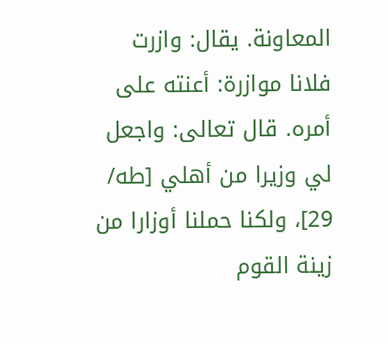المعاونة. يقال: وازرت فلانا موازرة: أعنته على أمره. قال تعالى: واجعل لي وزيرا من أهلي [طه/ 29]، ولكنا حملنا أوزارا من زينة القوم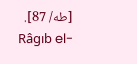[طه/ 87].
Râgıb el-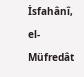İsfahânî, el-Müfredât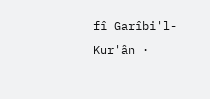fî Garîbi'l-Kur'ân ·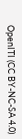OpenITI (CC BY-NC-SA 4.0)